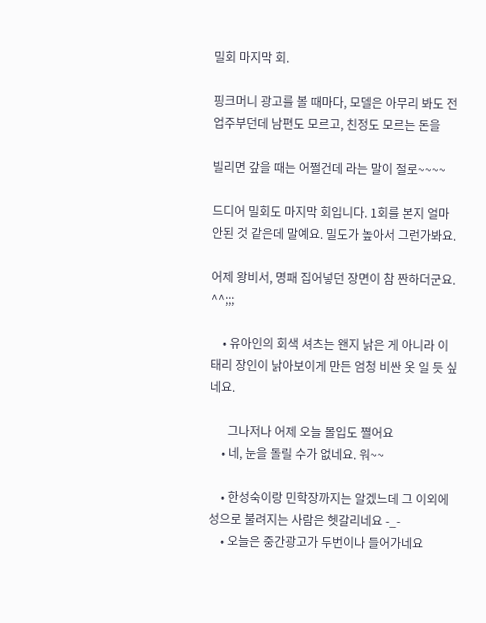밀회 마지막 회.

핑크머니 광고를 볼 때마다, 모델은 아무리 봐도 전업주부던데 남편도 모르고, 친정도 모르는 돈을

빌리면 갚을 때는 어쩔건데 라는 말이 절로~~~~

드디어 밀회도 마지막 회입니다. 1회를 본지 얼마 안된 것 같은데 말예요. 밀도가 높아서 그런가봐요.

어제 왕비서, 명패 집어넣던 장면이 참 짠하더군요. ^^;;;

    • 유아인의 회색 셔츠는 왠지 낡은 게 아니라 이태리 장인이 낡아보이게 만든 엄청 비싼 옷 일 듯 싶네요.

      그나저나 어제 오늘 몰입도 쪌어요
    • 네, 눈을 돌릴 수가 없네요. 워~~

    • 한성숙이랑 민학장까지는 알겠느데 그 이외에 성으로 불려지는 사람은 헷갈리네요 -_-
    • 오늘은 중간광고가 두번이나 들어가네요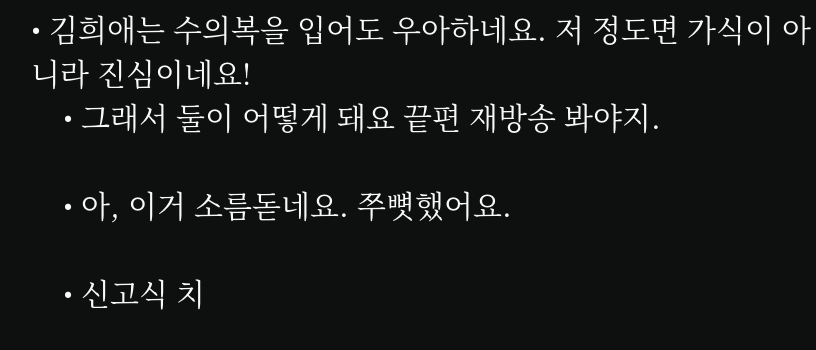• 김희애는 수의복을 입어도 우아하네요. 저 정도면 가식이 아니라 진심이네요!
    • 그래서 둘이 어떻게 돼요 끝편 재방송 봐야지.

    • 아, 이거 소름돋네요. 쭈뼛했어요.

    • 신고식 치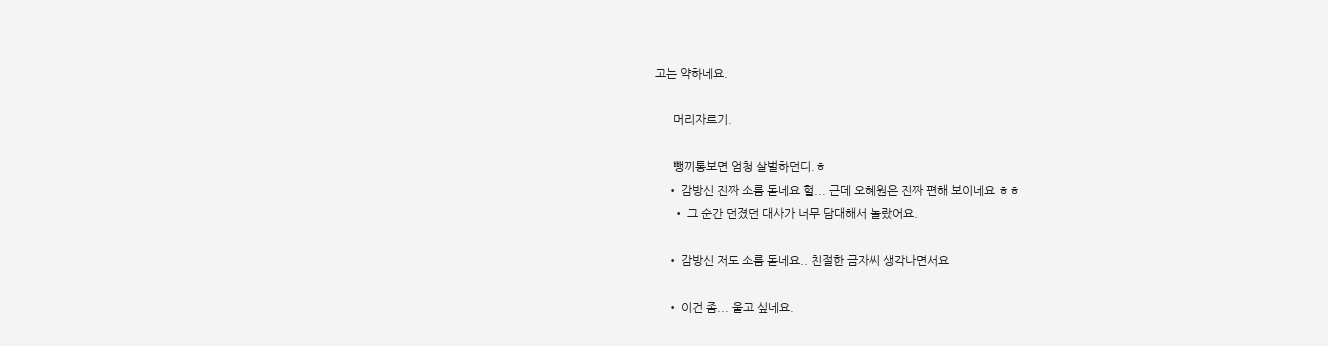고는 약하네요.

      머리자르기.

      뺑끼통보면 엄청 살벌하던디.ㅎ
    • 감방신 진짜 소름 돋네요 헐... 근데 오혜원은 진짜 편해 보이네요 ㅎㅎ
      • 그 순간 던졌던 대사가 너무 담대해서 놀랐어요.

    • 감방신 저도 소름 돋네요.. 친절한 금자씨 생각나면서요

    • 이건 좀... 울고 싶네요.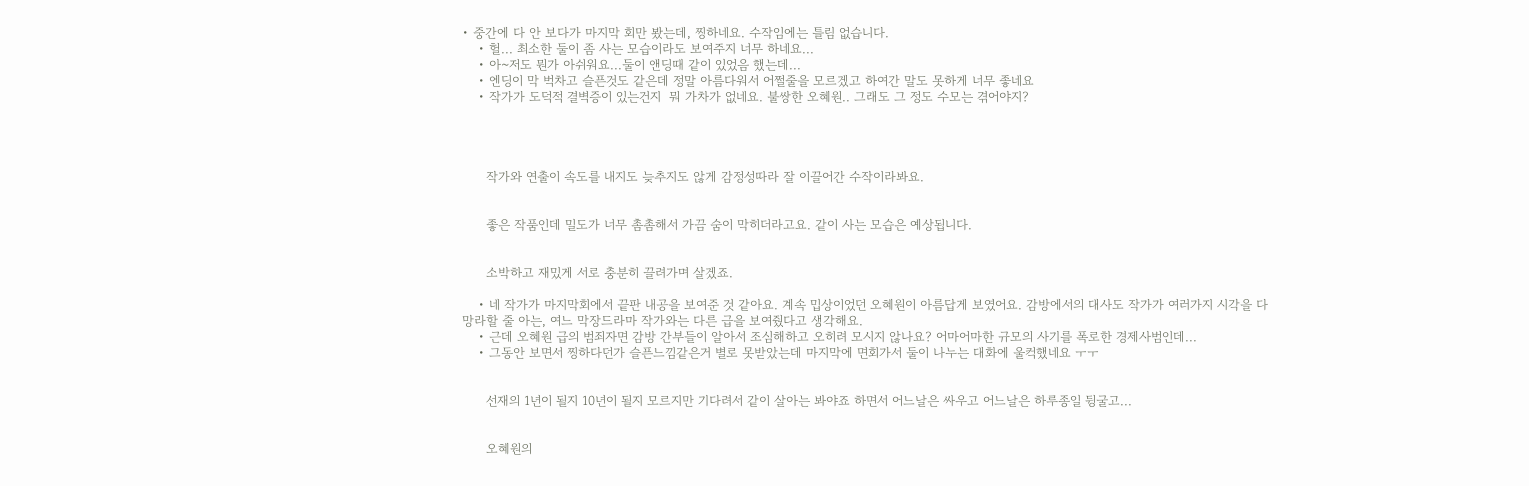• 중간에 다 안 보다가 마지막 회만 봤는데, 찡하네요. 수작임에는 틀림 없습니다.
    • 헐... 최소한 둘이 좀 사는 모습이라도 보여주지 너무 하네요...
    • 아~저도 뭔가 아쉬워요...둘이 앤딩때 같이 있었음 했는데...
    • 엔딩이 막 벅차고 슬픈것도 같은데 정말 아름다워서 어쩔줄을 모르겠고 하여간 말도 못하게 너무 좋네요
    • 작가가 도덕적 결벽증이 있는건지  뭐 가차가 없네요. 불쌍한 오혜원.. 그래도 그 정도 수모는 겪어야지?




      작가와 연출이 속도를 내지도 늦추지도 않게 감정성따라 잘 이끌어간 수작이라봐요.


      좋은 작품인데 밀도가 너무 촘촘해서 가끔 숨이 막히더라고요. 같이 사는 모습은 예상됩니다.


      소박하고 재밌게 서로 충분히 끌려가며 살겠죠.

    • 네 작가가 마지막회에서 끝판 내공을 보여준 것 같아요. 계속 밉상이었던 오혜원이 아름답게 보였어요. 감방에서의 대사도 작가가 여러가지 시각을 다 망라할 줄 아는, 여느 막장드라마 작가와는 다른 급을 보여줬다고 생각해요.
    • 근데 오혜원 급의 범죄자면 감방 간부들이 알아서 조심해하고 오히려 모시지 않나요? 어마어마한 규모의 사기를 폭로한 경제사범인데...
    • 그동안 보면서 찡하다던가 슬픈느낌같은거 별로 못받았는데 마지막에 면회가서 둘이 나누는 대화에 울컥했네요 ㅜㅜ


      선재의 1년이 될지 10년이 될지 모르지만 기다려서 같이 살아는 봐야죠 하면서 어느날은 싸우고 어느날은 하루종일 뒹굴고...


      오혜원의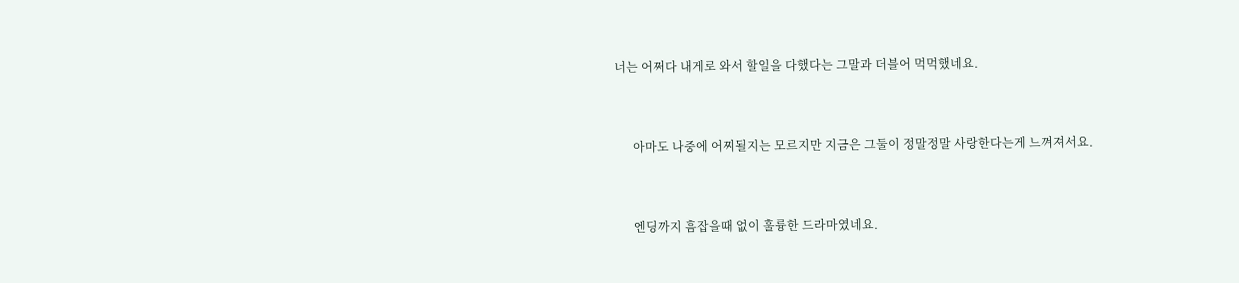너는 어쩌다 내게로 와서 할일을 다했다는 그말과 더블어 먹먹했네요.


      아마도 나중에 어찌될지는 모르지만 지금은 그둘이 정말정말 사랑한다는게 느껴져서요.


      엔딩까지 흠잡을때 없이 훌륭한 드라마였네요.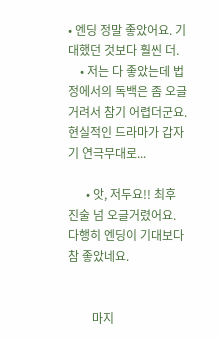• 엔딩 정말 좋았어요. 기대했던 것보다 훨씬 더.
    • 저는 다 좋았는데 법정에서의 독백은 좀 오글거려서 참기 어렵더군요. 현실적인 드라마가 갑자기 연극무대로...

      • 앗, 저두요!! 최후 진술 넘 오글거렸어요. 다행히 엔딩이 기대보다 참 좋았네요.


        마지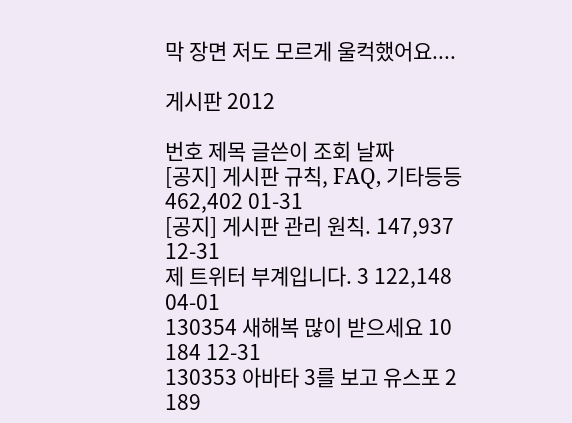막 장면 저도 모르게 울컥했어요....

게시판 2012

번호 제목 글쓴이 조회 날짜
[공지] 게시판 규칙, FAQ, 기타등등 462,402 01-31
[공지] 게시판 관리 원칙. 147,937 12-31
제 트위터 부계입니다. 3 122,148 04-01
130354 새해복 많이 받으세요 10 184 12-31
130353 아바타 3를 보고 유스포 2 189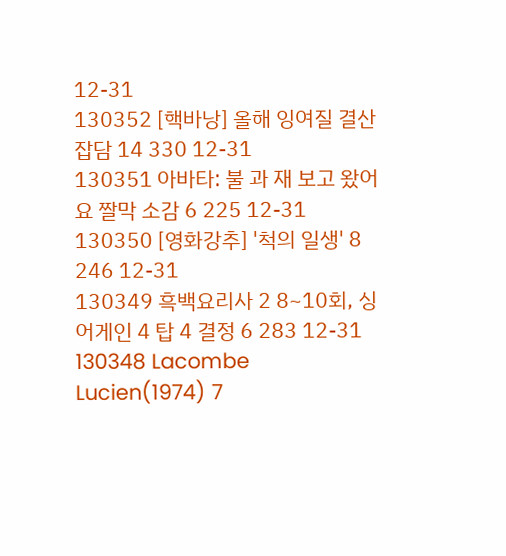12-31
130352 [핵바낭] 올해 잉여질 결산 잡담 14 330 12-31
130351 아바타: 불 과 재 보고 왔어요 짤막 소감 6 225 12-31
130350 [영화강추] '척의 일생' 8 246 12-31
130349 흑백요리사 2 8~10회, 싱어게인 4 탑 4 결정 6 283 12-31
130348 Lacombe Lucien(1974) 7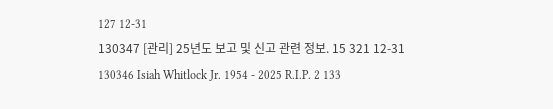127 12-31
130347 [관리] 25년도 보고 및 신고 관련 정보. 15 321 12-31
130346 Isiah Whitlock Jr. 1954 - 2025 R.I.P. 2 133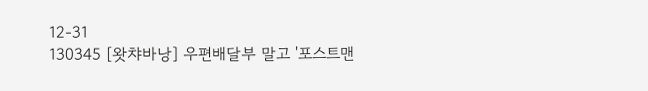12-31
130345 [왓챠바낭] 우편배달부 말고 '포스트맨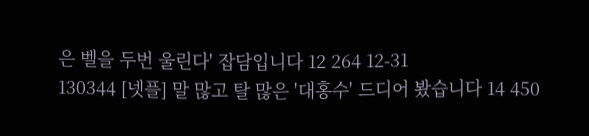은 벨을 두번 울린다' 잡담입니다 12 264 12-31
130344 [넷플] 말 많고 탈 많은 '대홍수' 드디어 봤습니다 14 450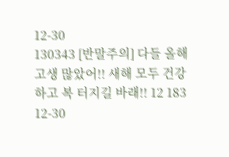12-30
130343 [반말주의] 다들 올해 고생 많았어!! 새해 모두 건강하고 복 터지길 바래!! 12 183 12-30